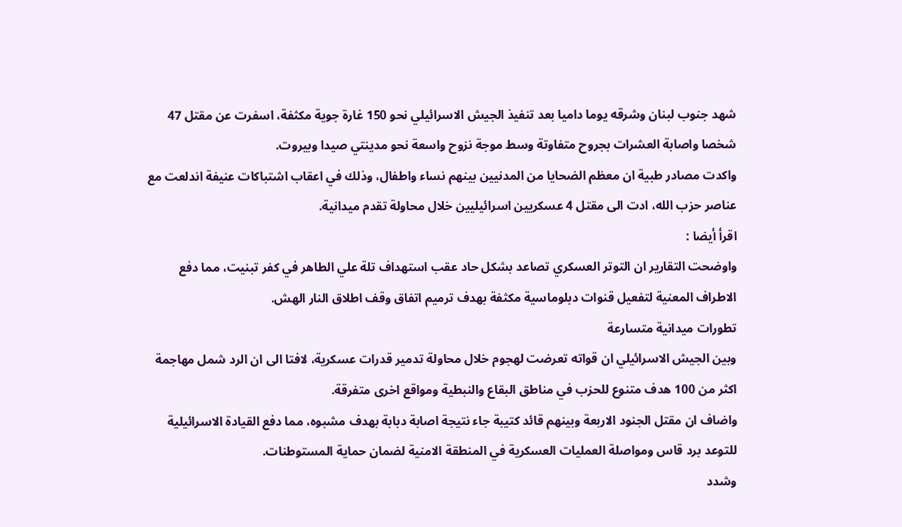شهد جنوب لبنان وشرقه يوما داميا بعد تنفيذ الجيش الاسرائيلي نحو 150 غارة جوية مكثفة، اسفرت عن مقتل 47 شخصا واصابة العشرات بجروح متفاوتة وسط موجة نزوح واسعة نحو مدينتي صيدا وبيروت.
واكدت مصادر طبية ان معظم الضحايا من المدنيين بينهم نساء واطفال، وذلك في اعقاب اشتباكات عنيفة اندلعت مع عناصر حزب الله، ادت الى مقتل 4 عسكريين اسرائيليين خلال محاولة تقدم ميدانية.
اقرأ أيضا :
واوضحت التقارير ان التوتر العسكري تصاعد بشكل حاد عقب استهداف تلة علي الطاهر في كفر تبنيت، مما دفع الاطراف المعنية لتفعيل قنوات دبلوماسية مكثفة بهدف ترميم اتفاق وقف اطلاق النار الهش.
تطورات ميدانية متسارعة
وبين الجيش الاسرائيلي ان قواته تعرضت لهجوم خلال محاولة تدمير قدرات عسكرية، لافتا الى ان الرد شمل مهاجمة اكثر من 100 هدف متنوع للحزب في مناطق البقاع والنبطية ومواقع اخرى متفرقة.
واضاف ان مقتل الجنود الاربعة وبينهم قائد كتيبة جاء نتيجة اصابة دبابة بهدف مشبوه، مما دفع القيادة الاسرائيلية للتوعد برد قاس ومواصلة العمليات العسكرية في المنطقة الامنية لضمان حماية المستوطنات.
وشدد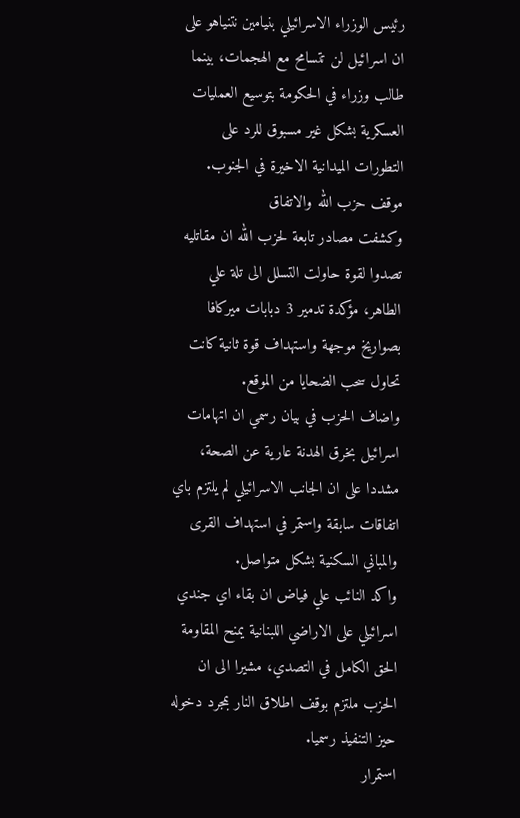رئيس الوزراء الاسرائيلي بنيامين نتنياهو على ان اسرائيل لن تتسامح مع الهجمات، بينما طالب وزراء في الحكومة بتوسيع العمليات العسكرية بشكل غير مسبوق للرد على التطورات الميدانية الاخيرة في الجنوب.
موقف حزب الله والاتفاق
وكشفت مصادر تابعة لحزب الله ان مقاتليه تصدوا لقوة حاولت التسلل الى تلة علي الطاهر، مؤكدة تدمير 3 دبابات ميركافا بصواريخ موجهة واستهداف قوة ثانية كانت تحاول سحب الضحايا من الموقع.
واضاف الحزب في بيان رسمي ان اتهامات اسرائيل بخرق الهدنة عارية عن الصحة، مشددا على ان الجانب الاسرائيلي لم يلتزم باي اتفاقات سابقة واستمر في استهداف القرى والمباني السكنية بشكل متواصل.
واكد النائب علي فياض ان بقاء اي جندي اسرائيلي على الاراضي اللبنانية يمنح المقاومة الحق الكامل في التصدي، مشيرا الى ان الحزب ملتزم بوقف اطلاق النار بمجرد دخوله حيز التنفيذ رسميا.
استمرار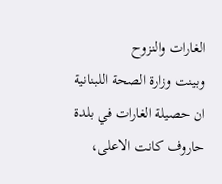الغارات والنزوح
وبينت وزارة الصحة اللبنانية ان حصيلة الغارات في بلدة حاروف كانت الاعلى،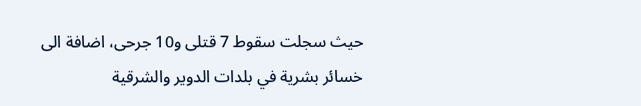حيث سجلت سقوط 7 قتلى و10 جرحى، اضافة الى خسائر بشرية في بلدات الدوير والشرقية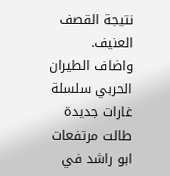نتيجة القصف العنيف.
واضاف الطيران الحربي سلسلة غارات جديدة طالت مرتفعات ابو راشد في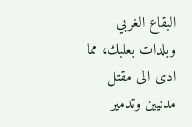البقاع الغربي وبلدات بعلبك، مما ادى الى مقتل مدنيين وتدمير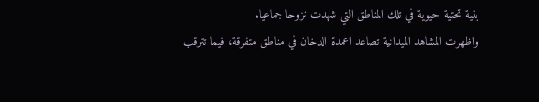بنية تحتية حيوية في تلك المناطق التي شهدت نزوحا جماعيا.
واظهرت المشاهد الميدانية تصاعد اعمدة الدخان في مناطق متفرقة، فيما تترقب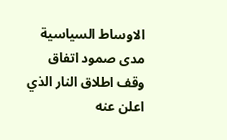الاوساط السياسية مدى صمود اتفاق وقف اطلاق النار الذي اعلن عنه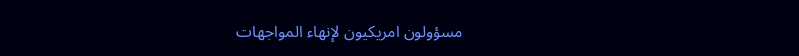مسؤولون امريكيون لإنهاء المواجهات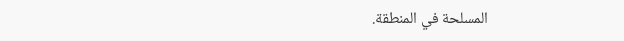المسلحة في المنطقة.